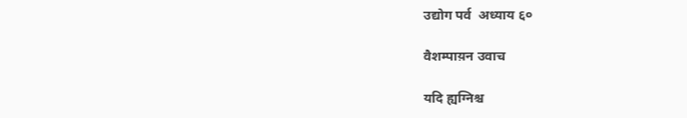उद्योग पर्व  अध्याय ६०

वैशम्पाय़न उवाच

यदि ह्यग्निश्च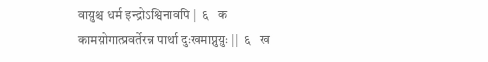वाय़ुश्च धर्म इन्द्रोऽश्विनावपि |  ६   क
कामय़ोगात्प्रवर्तेरन्न पार्था दुःखमाप्नुय़ुः ||  ६   ख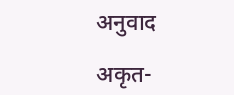अनुवाद

अकृत-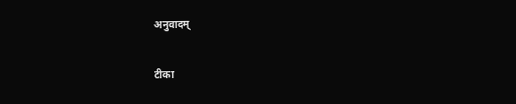अनुवादम्

टीका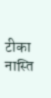टीका नास्ति